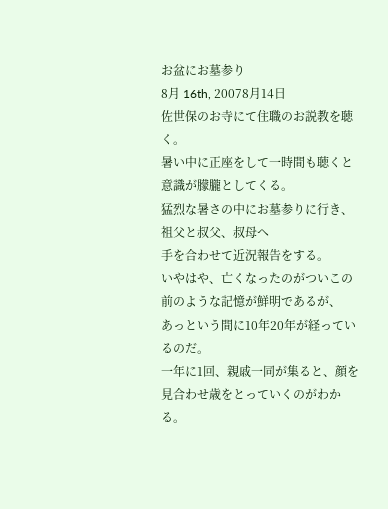お盆にお墓参り
8月 16th, 20078月14日
佐世保のお寺にて住職のお説教を聴く。
暑い中に正座をして一時間も聴くと意識が朦朧としてくる。
猛烈な暑さの中にお墓参りに行き、祖父と叔父、叔母へ
手を合わせて近況報告をする。
いやはや、亡くなったのがついこの前のような記憶が鮮明であるが、
あっという間に10年20年が経っているのだ。
一年に1回、親戚一同が集ると、顔を見合わせ歳をとっていくのがわかる。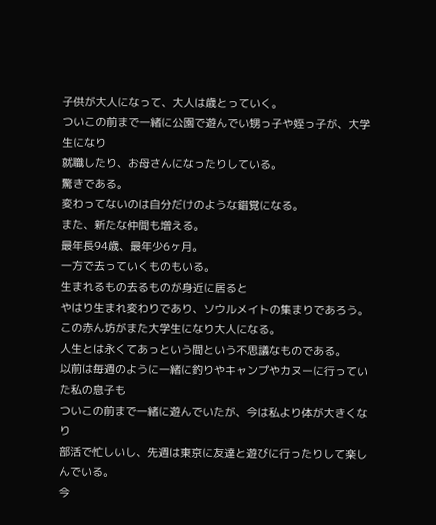子供が大人になって、大人は歳とっていく。
ついこの前まで一緒に公園で遊んでい甥っ子や姪っ子が、大学生になり
就職したり、お母さんになったりしている。
驚きである。
変わってないのは自分だけのような錯覚になる。
また、新たな仲間も増える。
最年長94歳、最年少6ヶ月。
一方で去っていくものもいる。
生まれるもの去るものが身近に居ると
やはり生まれ変わりであり、ソウルメイトの集まりであろう。
この赤ん坊がまた大学生になり大人になる。
人生とは永くてあっという間という不思議なものである。
以前は毎週のように一緒に釣りやキャンプやカヌーに行っていた私の息子も
ついこの前まで一緒に遊んでいたが、今は私より体が大きくなり
部活で忙しいし、先週は東京に友達と遊びに行ったりして楽しんでいる。
今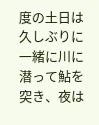度の土日は久しぶりに一緒に川に潜って鮎を突き、夜は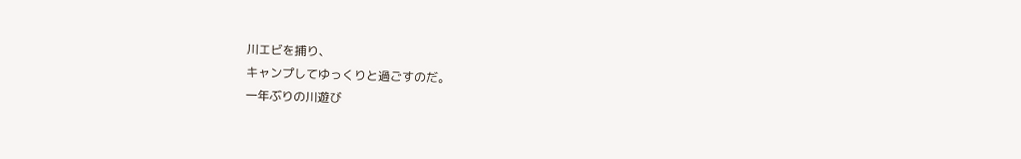川エビを捕り、
キャンプしてゆっくりと過ごすのだ。
一年ぶりの川遊び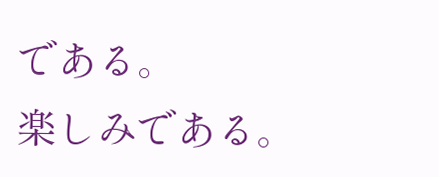である。
楽しみである。